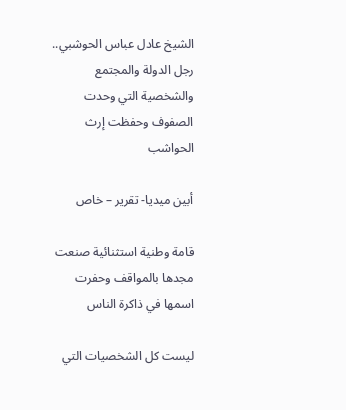الشيخ عادل عباس الحوشبي.. رجل الدولة والمجتمع والشخصية التي وحدت الصفوف وحفظت إرث الحواشب

أبين ميديا- تقرير – خاص

قامة وطنية استثنائية صنعت مجدها بالمواقف وحفرت اسمها في ذاكرة الناس

ليست كل الشخصيات التي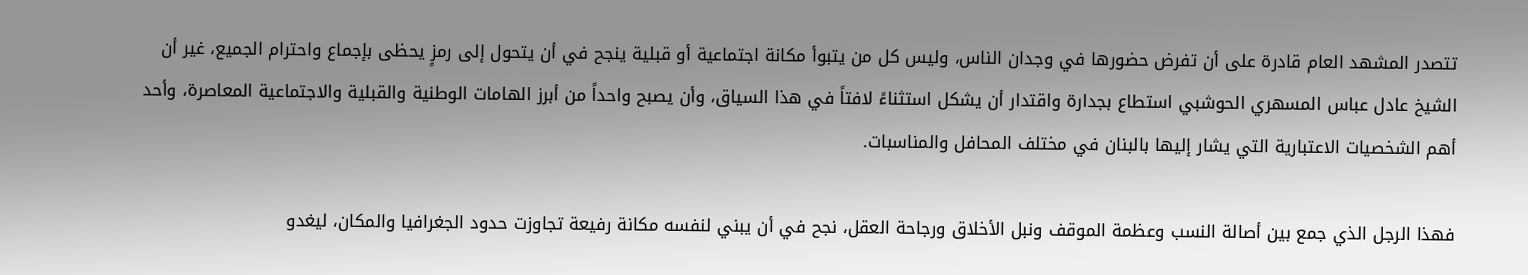تتصدر المشهد العام قادرة على أن تفرض حضورها في وجدان الناس، وليس كل من يتبوأ مكانة اجتماعية أو قبلية ينجح في أن يتحول إلى رمزٍ يحظى بإجماع واحترام الجميع، غير أن الشيخ عادل عباس المسهري الحوشبي استطاع بجدارة واقتدار أن يشكل استثناءً لافتاً في هذا السياق، وأن يصبح واحداً من أبرز الهامات الوطنية والقبلية والاجتماعية المعاصرة، وأحد أهم الشخصيات الاعتبارية التي يشار إليها بالبنان في مختلف المحافل والمناسبات.

فهذا الرجل الذي جمع بين أصالة النسب وعظمة الموقف ونبل الأخلاق ورجاحة العقل، نجح في أن يبني لنفسه مكانة رفيعة تجاوزت حدود الجغرافيا والمكان، ليغدو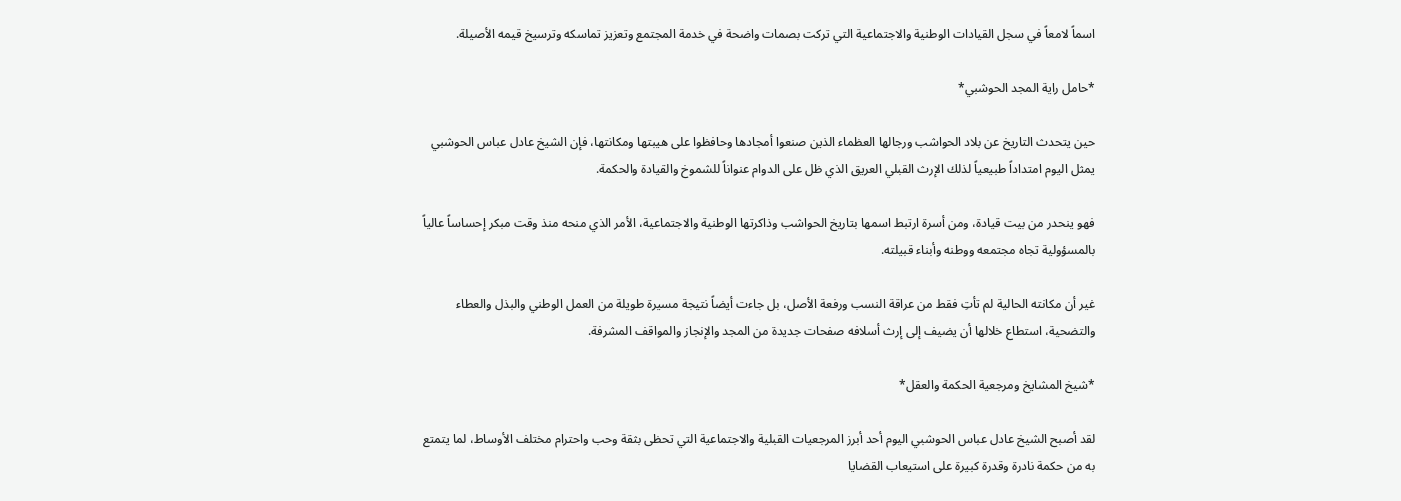اسماً لامعاً في سجل القيادات الوطنية والاجتماعية التي تركت بصمات واضحة في خدمة المجتمع وتعزيز تماسكه وترسيخ قيمه الأصيلة.

*حامل راية المجد الحوشبي*

حين يتحدث التاريخ عن بلاد الحواشب ورجالها العظماء الذين صنعوا أمجادها وحافظوا على هيبتها ومكانتها، فإن الشيخ عادل عباس الحوشبي يمثل اليوم امتداداً طبيعياً لذلك الإرث القبلي العريق الذي ظل على الدوام عنواناً للشموخ والقيادة والحكمة.

فهو ينحدر من بيت قيادة، ومن أسرة ارتبط اسمها بتاريخ الحواشب وذاكرتها الوطنية والاجتماعية، الأمر الذي منحه منذ وقت مبكر إحساساً عالياً بالمسؤولية تجاه مجتمعه ووطنه وأبناء قبيلته.

غير أن مكانته الحالية لم تأتِ فقط من عراقة النسب ورفعة الأصل، بل جاءت أيضاً نتيجة مسيرة طويلة من العمل الوطني والبذل والعطاء والتضحية، استطاع خلالها أن يضيف إلى إرث أسلافه صفحات جديدة من المجد والإنجاز والمواقف المشرفة.

*شيخ المشايخ ومرجعية الحكمة والعقل*

لقد أصبح الشيخ عادل عباس الحوشبي اليوم أحد أبرز المرجعيات القبلية والاجتماعية التي تحظى بثقة وحب واحترام مختلف الأوساط، لما يتمتع به من حكمة نادرة وقدرة كبيرة على استيعاب القضايا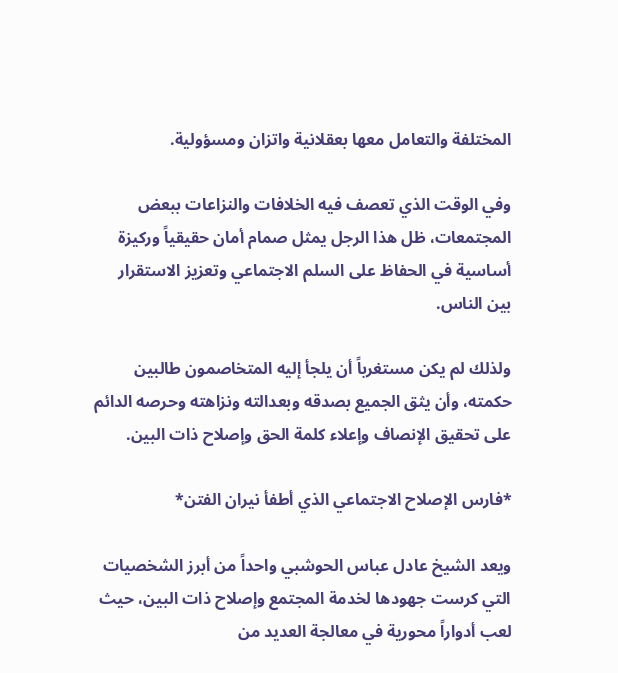المختلفة والتعامل معها بعقلانية واتزان ومسؤولية.

وفي الوقت الذي تعصف فيه الخلافات والنزاعات ببعض المجتمعات، ظل هذا الرجل يمثل صمام أمان حقيقياً وركيزة أساسية في الحفاظ على السلم الاجتماعي وتعزيز الاستقرار بين الناس.

ولذلك لم يكن مستغرباً أن يلجأ إليه المتخاصمون طالبين حكمته، وأن يثق الجميع بصدقه وبعدالته ونزاهته وحرصه الدائم على تحقيق الإنصاف وإعلاء كلمة الحق وإصلاح ذات البين.

*فارس الإصلاح الاجتماعي الذي أطفأ نيران الفتن*

ويعد الشيخ عادل عباس الحوشبي واحداً من أبرز الشخصيات التي كرست جهودها لخدمة المجتمع وإصلاح ذات البين، حيث لعب أدواراً محورية في معالجة العديد من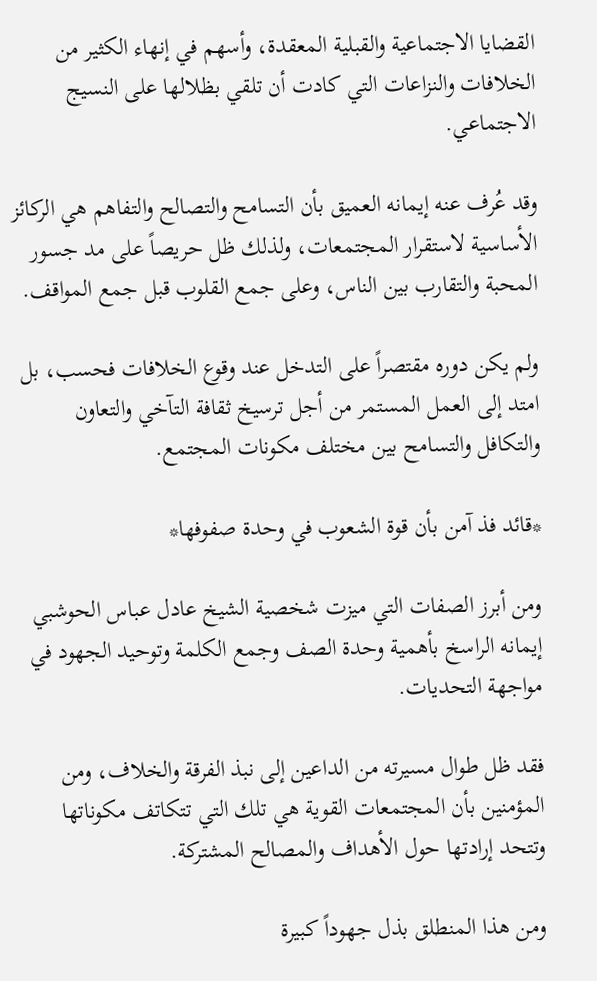القضايا الاجتماعية والقبلية المعقدة، وأسهم في إنهاء الكثير من الخلافات والنزاعات التي كادت أن تلقي بظلالها على النسيج الاجتماعي.

وقد عُرف عنه إيمانه العميق بأن التسامح والتصالح والتفاهم هي الركائز الأساسية لاستقرار المجتمعات، ولذلك ظل حريصاً على مد جسور المحبة والتقارب بين الناس، وعلى جمع القلوب قبل جمع المواقف.

ولم يكن دوره مقتصراً على التدخل عند وقوع الخلافات فحسب، بل امتد إلى العمل المستمر من أجل ترسيخ ثقافة التآخي والتعاون والتكافل والتسامح بين مختلف مكونات المجتمع.

*قائد فذ آمن بأن قوة الشعوب في وحدة صفوفها*

ومن أبرز الصفات التي ميزت شخصية الشيخ عادل عباس الحوشبي إيمانه الراسخ بأهمية وحدة الصف وجمع الكلمة وتوحيد الجهود في مواجهة التحديات.

فقد ظل طوال مسيرته من الداعين إلى نبذ الفرقة والخلاف، ومن المؤمنين بأن المجتمعات القوية هي تلك التي تتكاتف مكوناتها وتتحد إرادتها حول الأهداف والمصالح المشتركة.

ومن هذا المنطلق بذل جهوداً كبيرة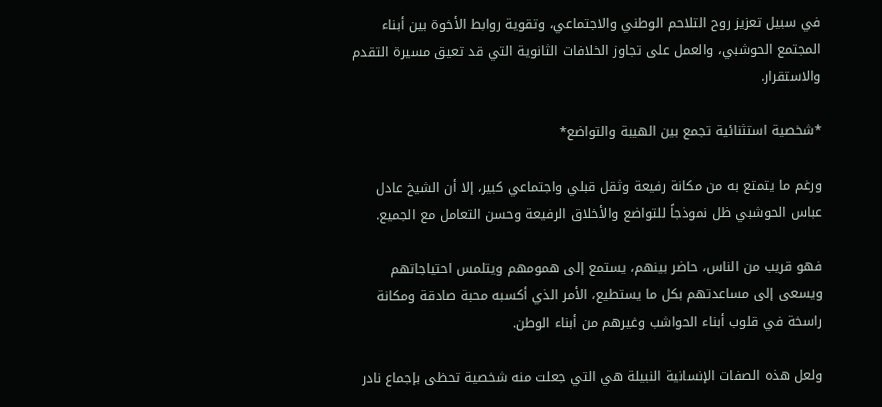في سبيل تعزيز روح التلاحم الوطني والاجتماعي، وتقوية روابط الأخوة بين أبناء المجتمع الحوشبي، والعمل على تجاوز الخلافات الثانوية التي قد تعيق مسيرة التقدم والاستقرار.

*شخصية استثنائية تجمع بين الهيبة والتواضع*

ورغم ما يتمتع به من مكانة رفيعة وثقل قبلي واجتماعي كبير، إلا أن الشيخ عادل عباس الحوشبي ظل نموذجاً للتواضع والأخلاق الرفيعة وحسن التعامل مع الجميع.

فهو قريب من الناس، حاضر بينهم، يستمع إلى همومهم ويتلمس احتياجاتهم ويسعى إلى مساعدتهم بكل ما يستطيع، الأمر الذي أكسبه محبة صادقة ومكانة راسخة في قلوب أبناء الحواشب وغيرهم من أبناء الوطن.

ولعل هذه الصفات الإنسانية النبيلة هي التي جعلت منه شخصية تحظى بإجماع نادر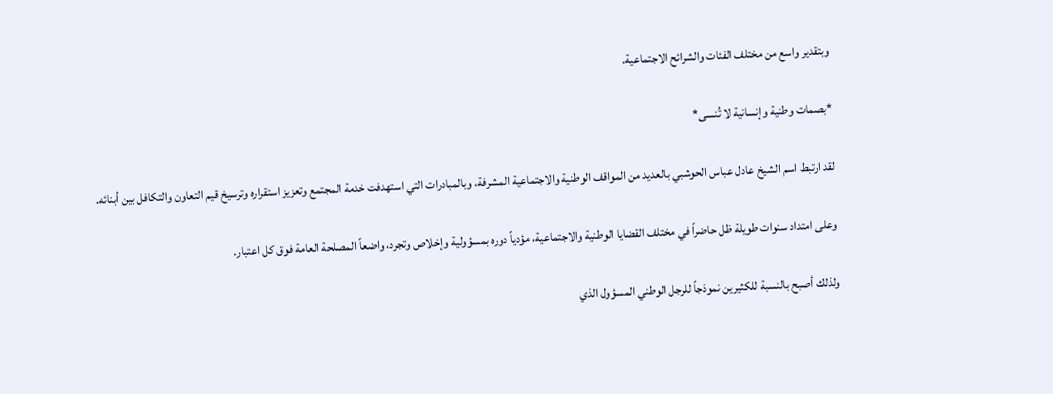وبتقدير واسع من مختلف الفئات والشرائح الاجتماعية.

*بصمات وطنية وإنسانية لا تُنسى*

لقد ارتبط اسم الشيخ عادل عباس الحوشبي بالعديد من المواقف الوطنية والاجتماعية المشرفة، وبالمبادرات التي استهدفت خدمة المجتمع وتعزيز استقراره وترسيخ قيم التعاون والتكافل بين أبنائه.

وعلى امتداد سنوات طويلة ظل حاضراً في مختلف القضايا الوطنية والاجتماعية، مؤدياً دوره بمسؤولية وإخلاص وتجرد، واضعاً المصلحة العامة فوق كل اعتبار.

ولذلك أصبح بالنسبة للكثيرين نموذجاً للرجل الوطني المسؤول الذي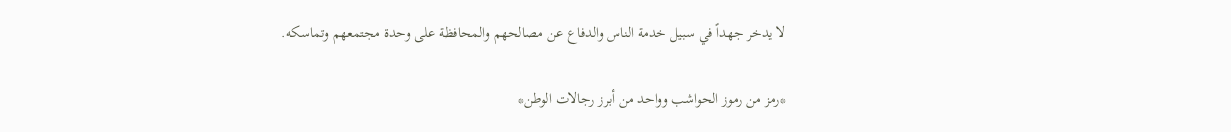لا يدخر جهداً في سبيل خدمة الناس والدفاع عن مصالحهم والمحافظة على وحدة مجتمعهم وتماسكه.

*رمز من رموز الحواشب وواحد من أبرز رجالات الوطن*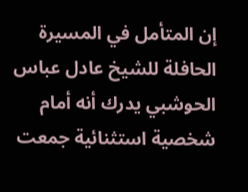إن المتأمل في المسيرة الحافلة للشيخ عادل عباس الحوشبي يدرك أنه أمام شخصية استثنائية جمعت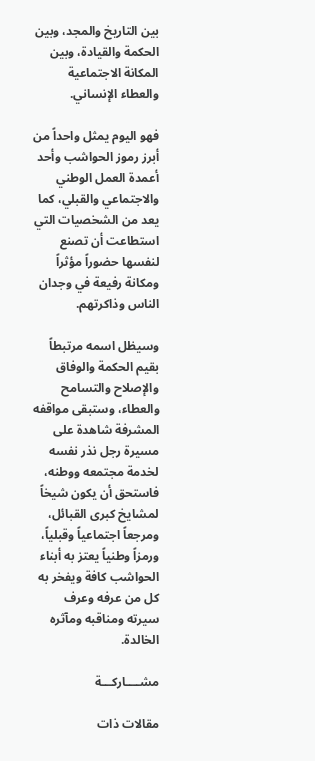بين التاريخ والمجد، وبين الحكمة والقيادة، وبين المكانة الاجتماعية والعطاء الإنساني.

فهو اليوم يمثل واحداً من أبرز رموز الحواشب وأحد أعمدة العمل الوطني والاجتماعي والقبلي، كما يعد من الشخصيات التي استطاعت أن تصنع لنفسها حضوراً مؤثراً ومكانة رفيعة في وجدان الناس وذاكرتهم.

وسيظل اسمه مرتبطاً بقيم الحكمة والوفاق والإصلاح والتسامح والعطاء، وستبقى مواقفه المشرفة شاهدة على مسيرة رجل نذر نفسه لخدمة مجتمعه ووطنه، فاستحق أن يكون شيخاً لمشايخ كبرى القبائل، ومرجعاً اجتماعياً وقبلياً، ورمزاً وطنياً يعتز به أبناء الحواشب كافة ويفخر به كل من عرفه وعرف سيرته ومناقبه ومآثره الخالدة.

مشــــاركـــة

مقالات ذات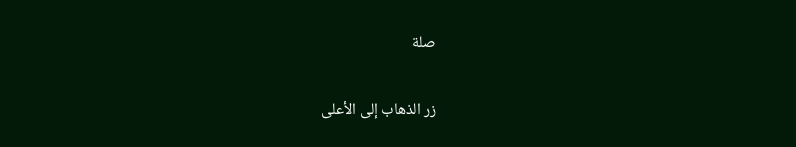صلة

زر الذهاب إلى الأعلى